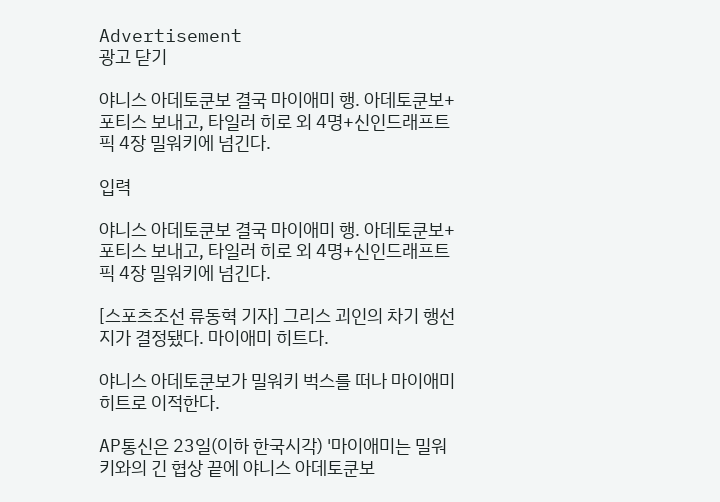Advertisement
광고 닫기

야니스 아데토쿤보 결국 마이애미 행. 아데토쿤보+포티스 보내고, 타일러 히로 외 4명+신인드래프트 픽 4장 밀워키에 넘긴다.

입력

야니스 아데토쿤보 결국 마이애미 행. 아데토쿤보+포티스 보내고, 타일러 히로 외 4명+신인드래프트 픽 4장 밀워키에 넘긴다.

[스포츠조선 류동혁 기자] 그리스 괴인의 차기 행선지가 결정됐다. 마이애미 히트다.

야니스 아데토쿤보가 밀워키 벅스를 떠나 마이애미 히트로 이적한다.

AP통신은 23일(이하 한국시각) '마이애미는 밀워키와의 긴 협상 끝에 야니스 아데토쿤보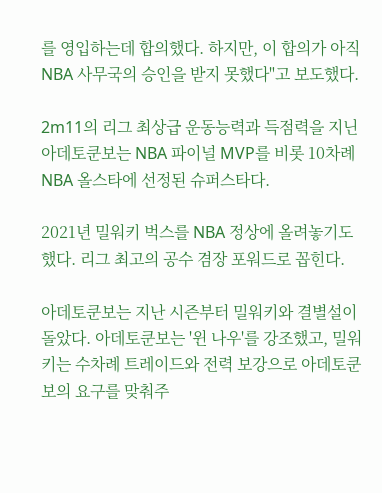를 영입하는데 합의했다. 하지만, 이 합의가 아직 NBA 사무국의 승인을 받지 못했다"고 보도했다.

2m11의 리그 최상급 운동능력과 득점력을 지닌 아데토쿤보는 NBA 파이널 MVP를 비롯 10차례 NBA 올스타에 선정된 슈퍼스타다.

2021년 밀워키 벅스를 NBA 정상에 올려놓기도 했다. 리그 최고의 공수 겸장 포워드로 꼽힌다.

아데토쿤보는 지난 시즌부터 밀워키와 결별설이 돌았다. 아데토쿤보는 '윈 나우'를 강조했고, 밀워키는 수차례 트레이드와 전력 보강으로 아데토쿤보의 요구를 맞춰주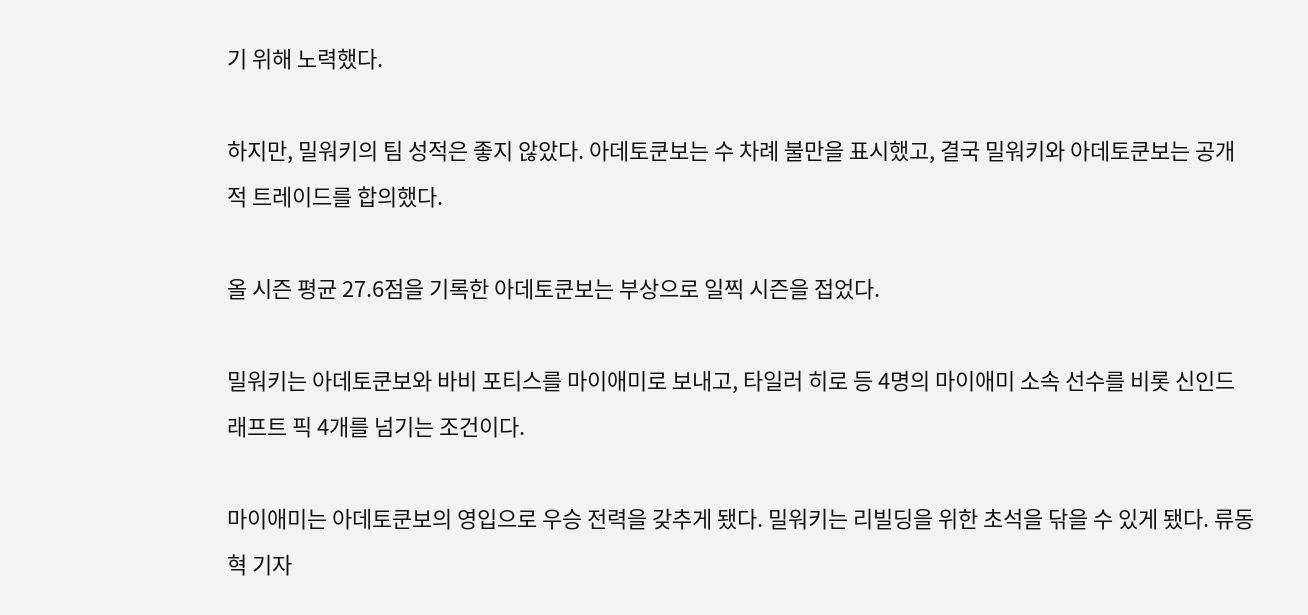기 위해 노력했다.

하지만, 밀워키의 팀 성적은 좋지 않았다. 아데토쿤보는 수 차례 불만을 표시했고, 결국 밀워키와 아데토쿤보는 공개적 트레이드를 합의했다.

올 시즌 평균 27.6점을 기록한 아데토쿤보는 부상으로 일찍 시즌을 접었다.

밀워키는 아데토쿤보와 바비 포티스를 마이애미로 보내고, 타일러 히로 등 4명의 마이애미 소속 선수를 비롯 신인드래프트 픽 4개를 넘기는 조건이다.

마이애미는 아데토쿤보의 영입으로 우승 전력을 갖추게 됐다. 밀워키는 리빌딩을 위한 초석을 닦을 수 있게 됐다. 류동혁 기자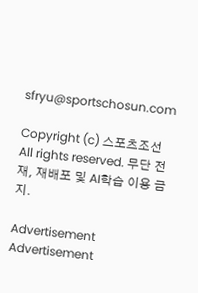sfryu@sportschosun.com

Copyright (c) 스포츠조선 All rights reserved. 무단 전재, 재배포 및 AI학습 이용 금지.

Advertisement
Advertisement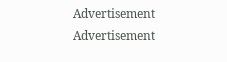Advertisement
Advertisement